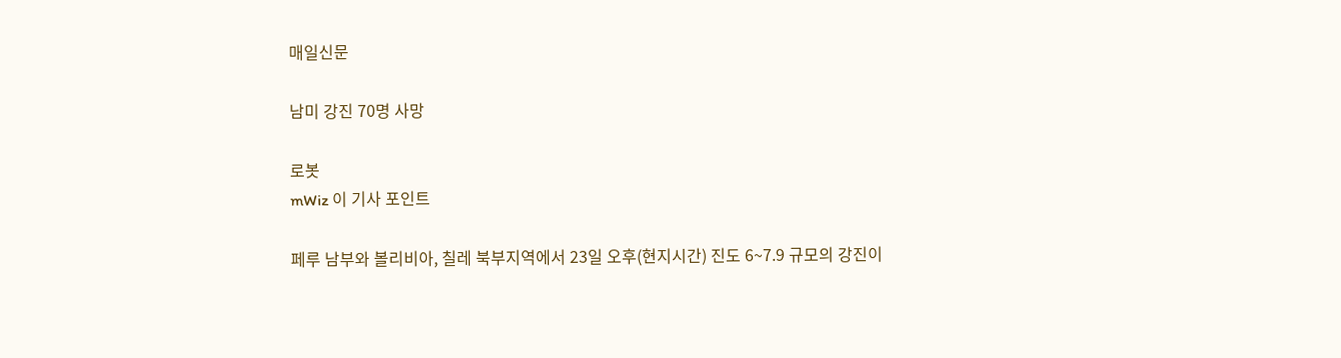매일신문

남미 강진 70명 사망

로봇
mWiz 이 기사 포인트

페루 남부와 볼리비아, 칠레 북부지역에서 23일 오후(현지시간) 진도 6~7.9 규모의 강진이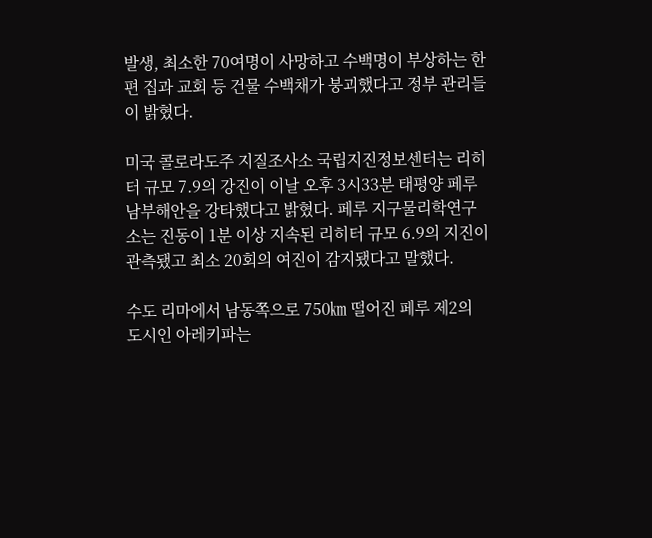발생, 최소한 70여명이 사망하고 수백명이 부상하는 한편 집과 교회 등 건물 수백채가 붕괴했다고 정부 관리들이 밝혔다.

미국 콜로라도주 지질조사소 국립지진정보센터는 리히터 규모 7.9의 강진이 이날 오후 3시33분 태평양 페루 남부해안을 강타했다고 밝혔다. 페루 지구물리학연구소는 진동이 1분 이상 지속된 리히터 규모 6.9의 지진이 관측됐고 최소 20회의 여진이 감지됐다고 말했다.

수도 리마에서 남동쪽으로 750㎞ 떨어진 페루 제2의 도시인 아레키파는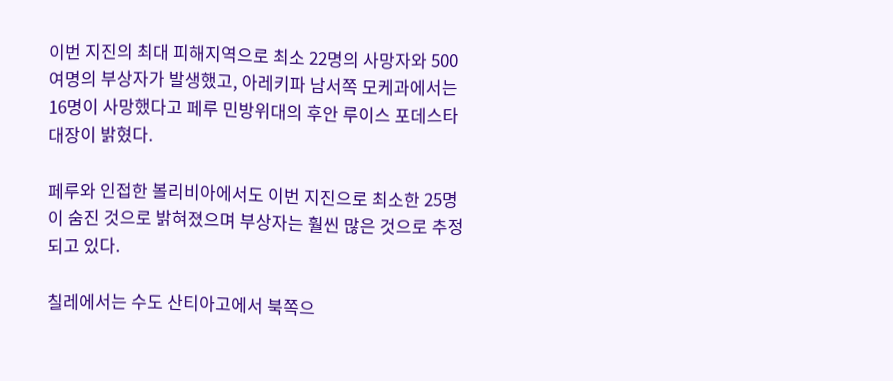이번 지진의 최대 피해지역으로 최소 22명의 사망자와 500여명의 부상자가 발생했고, 아레키파 남서쪽 모케과에서는 16명이 사망했다고 페루 민방위대의 후안 루이스 포데스타 대장이 밝혔다.

페루와 인접한 볼리비아에서도 이번 지진으로 최소한 25명이 숨진 것으로 밝혀졌으며 부상자는 훨씬 많은 것으로 추정되고 있다.

칠레에서는 수도 산티아고에서 북쪽으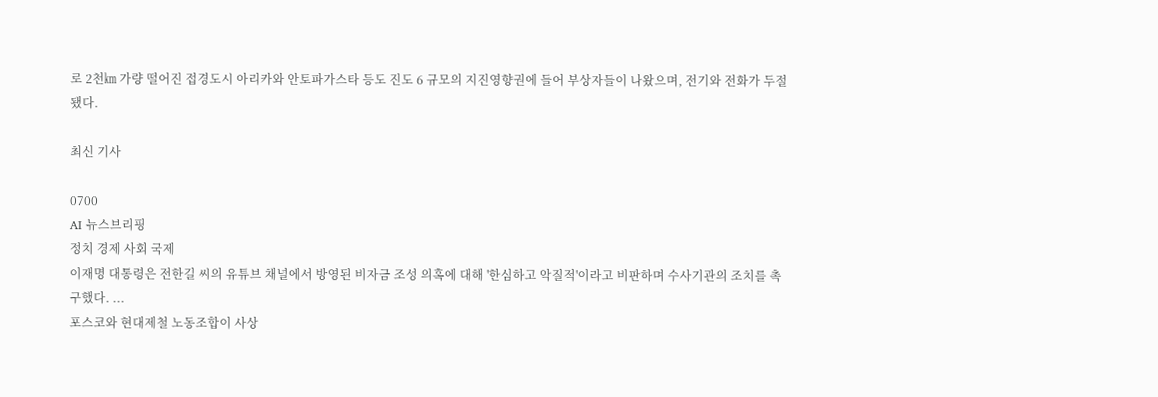로 2천㎞ 가량 떨어진 접경도시 아리카와 안토파가스타 등도 진도 6 규모의 지진영향권에 들어 부상자들이 나왔으며, 전기와 전화가 두절됐다.

최신 기사

0700
AI 뉴스브리핑
정치 경제 사회 국제
이재명 대통령은 전한길 씨의 유튜브 채널에서 방영된 비자금 조성 의혹에 대해 '한심하고 악질적'이라고 비판하며 수사기관의 조치를 촉구했다. ...
포스코와 현대제철 노동조합이 사상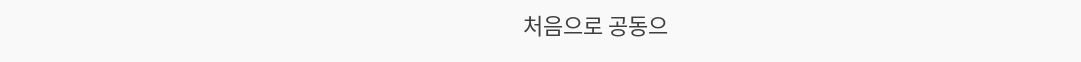처음으로 공동으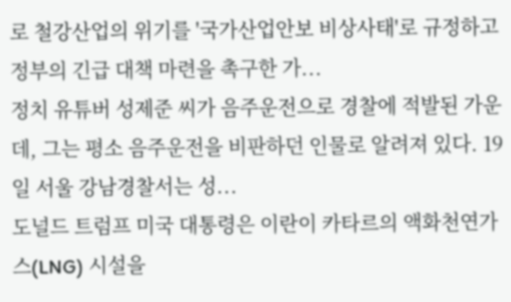로 철강산업의 위기를 '국가산업안보 비상사태'로 규정하고 정부의 긴급 대책 마련을 촉구한 가...
정치 유튜버 성제준 씨가 음주운전으로 경찰에 적발된 가운데, 그는 평소 음주운전을 비판하던 인물로 알려져 있다. 19일 서울 강남경찰서는 성...
도널드 트럼프 미국 대통령은 이란이 카타르의 액화천연가스(LNG) 시설을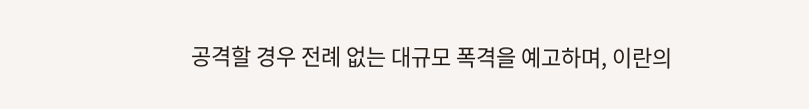공격할 경우 전례 없는 대규모 폭격을 예고하며, 이란의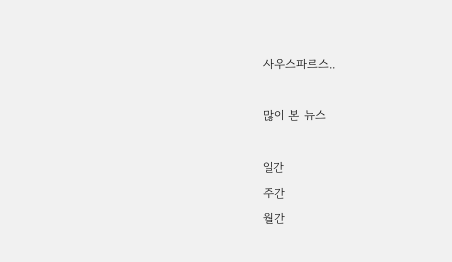사우스파르스..

많이 본 뉴스

일간
주간
월간